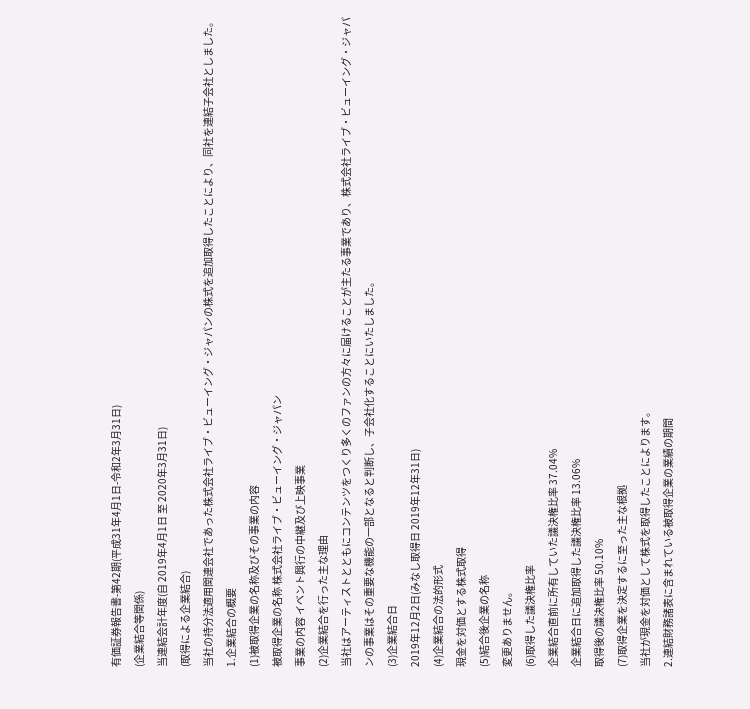有価証券報告書-第42期(平成31年4月1日-令和2年3月31日)
(企業結合等関係)
当連結会計年度(自 2019年4月1日 至 2020年3月31日)
(取得による企業結合)
当社の持分法適用関連会社であった株式会社ライブ・ビューイング・ジャパンの株式を追加取得したことにより、同社を連結子会社としました。
1.企業結合の概要
(1)被取得企業の名称及びその事業の内容
被取得企業の名称 株式会社ライブ・ビューイング・ジャパン
事業の内容 イベント興行の中継及び上映事業
(2)企業結合を行った主な理由
当社はアーティストとともにコンテンツをつくり多くのファンの方々に届けることが主たる事業であり、株式会社ライブ・ビューイング・ジャパンの事業はその重要な機能の一部となると判断し、子会社化することにいたしました。
(3)企業結合日
2019年12月2日(みなし取得日 2019年12年31日)
(4)企業結合の法的形式
現金を対価とする株式取得
(5)結合後企業の名称
変更ありません。
(6)取得した議決権比率
企業結合直前に所有していた議決権比率 37.04%
企業結合日に追加取得した議決権比率 13.06%
取得後の議決権比率 50.10%
(7)取得企業を決定するに至った主な根拠
当社が現金を対価として株式を取得したことによります。
2.連結財務諸表に含まれている被取得企業の業績の期間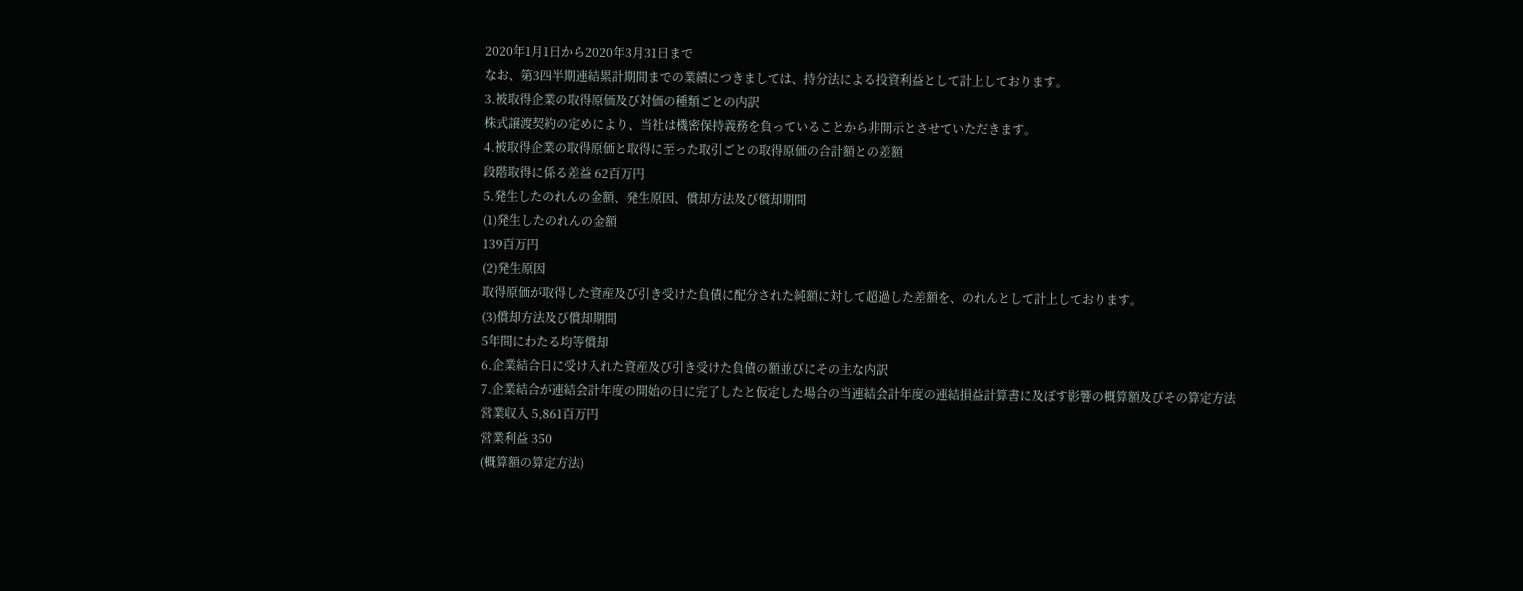2020年1月1日から2020年3月31日まで
なお、第3四半期連結累計期間までの業績につきましては、持分法による投資利益として計上しております。
3.被取得企業の取得原価及び対価の種類ごとの内訳
株式譲渡契約の定めにより、当社は機密保持義務を負っていることから非開示とさせていただきます。
4.被取得企業の取得原価と取得に至った取引ごとの取得原価の合計額との差額
段階取得に係る差益 62百万円
5.発生したのれんの金額、発生原因、償却方法及び償却期間
(1)発生したのれんの金額
139百万円
(2)発生原因
取得原価が取得した資産及び引き受けた負債に配分された純額に対して超過した差額を、のれんとして計上しております。
(3)償却方法及び償却期間
5年間にわたる均等償却
6.企業結合日に受け入れた資産及び引き受けた負債の額並びにその主な内訳
7.企業結合が連結会計年度の開始の日に完了したと仮定した場合の当連結会計年度の連結損益計算書に及ぼす影響の概算額及びその算定方法
営業収入 5,861百万円
営業利益 350
(概算額の算定方法)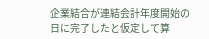企業結合が連結会計年度開始の日に完了したと仮定して算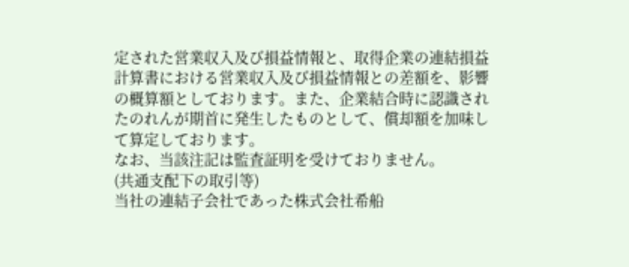定された営業収入及び損益情報と、取得企業の連結損益計算書における営業収入及び損益情報との差額を、影響の概算額としております。また、企業結合時に認識されたのれんが期首に発生したものとして、償却額を加味して算定しております。
なお、当該注記は監査証明を受けておりません。
(共通支配下の取引等)
当社の連結子会社であった株式会社希船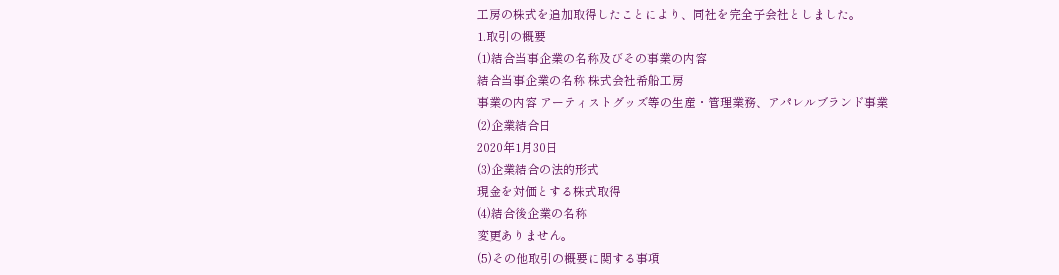工房の株式を追加取得したことにより、同社を完全子会社としました。
1.取引の概要
(1)結合当事企業の名称及びその事業の内容
結合当事企業の名称 株式会社希船工房
事業の内容 アーティストグッズ等の生産・管理業務、アパレルブランド事業
(2)企業結合日
2020年1月30日
(3)企業結合の法的形式
現金を対価とする株式取得
(4)結合後企業の名称
変更ありません。
(5)その他取引の概要に関する事項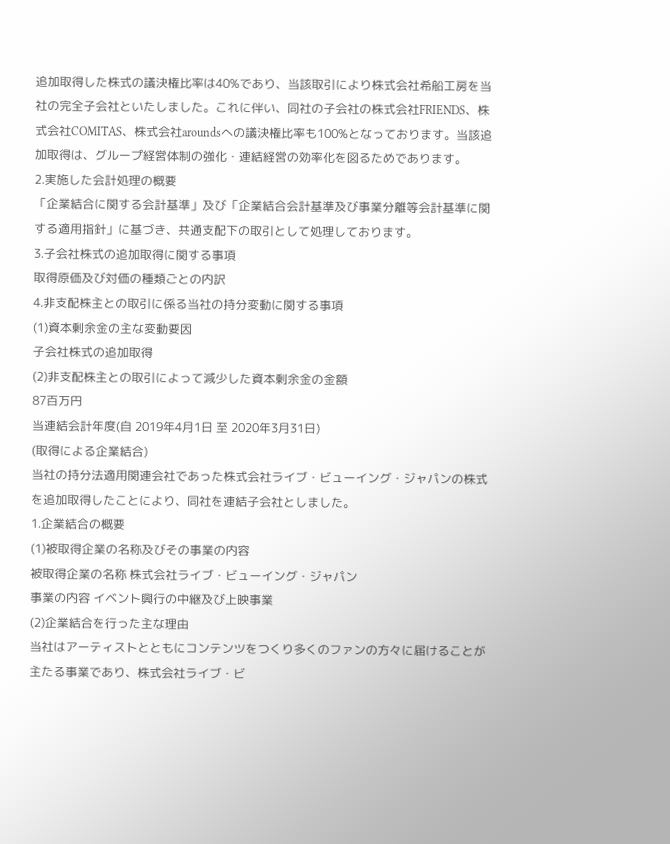追加取得した株式の議決権比率は40%であり、当該取引により株式会社希船工房を当社の完全子会社といたしました。これに伴い、同社の子会社の株式会社FRIENDS、株式会社COMITAS、株式会社aroundsへの議決権比率も100%となっております。当該追加取得は、グループ経営体制の強化・連結経営の効率化を図るためであります。
2.実施した会計処理の概要
「企業結合に関する会計基準」及び「企業結合会計基準及び事業分離等会計基準に関する適用指針」に基づき、共通支配下の取引として処理しております。
3.子会社株式の追加取得に関する事項
取得原価及び対価の種類ごとの内訳
4.非支配株主との取引に係る当社の持分変動に関する事項
(1)資本剰余金の主な変動要因
子会社株式の追加取得
(2)非支配株主との取引によって減少した資本剰余金の金額
87百万円
当連結会計年度(自 2019年4月1日 至 2020年3月31日)
(取得による企業結合)
当社の持分法適用関連会社であった株式会社ライブ・ビューイング・ジャパンの株式を追加取得したことにより、同社を連結子会社としました。
1.企業結合の概要
(1)被取得企業の名称及びその事業の内容
被取得企業の名称 株式会社ライブ・ビューイング・ジャパン
事業の内容 イベント興行の中継及び上映事業
(2)企業結合を行った主な理由
当社はアーティストとともにコンテンツをつくり多くのファンの方々に届けることが主たる事業であり、株式会社ライブ・ビ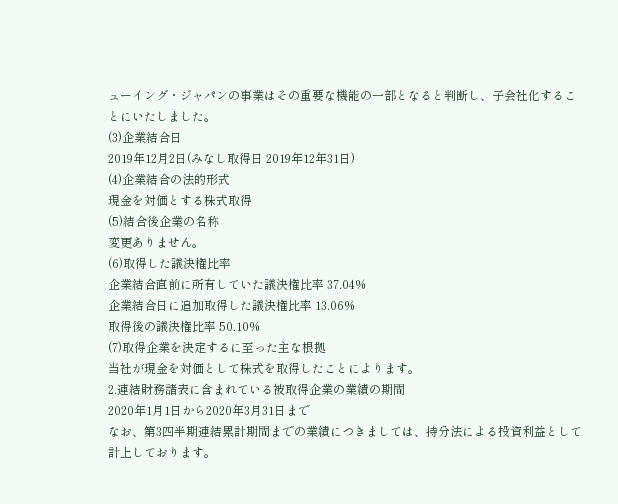ューイング・ジャパンの事業はその重要な機能の一部となると判断し、子会社化することにいたしました。
(3)企業結合日
2019年12月2日(みなし取得日 2019年12年31日)
(4)企業結合の法的形式
現金を対価とする株式取得
(5)結合後企業の名称
変更ありません。
(6)取得した議決権比率
企業結合直前に所有していた議決権比率 37.04%
企業結合日に追加取得した議決権比率 13.06%
取得後の議決権比率 50.10%
(7)取得企業を決定するに至った主な根拠
当社が現金を対価として株式を取得したことによります。
2.連結財務諸表に含まれている被取得企業の業績の期間
2020年1月1日から2020年3月31日まで
なお、第3四半期連結累計期間までの業績につきましては、持分法による投資利益として計上しております。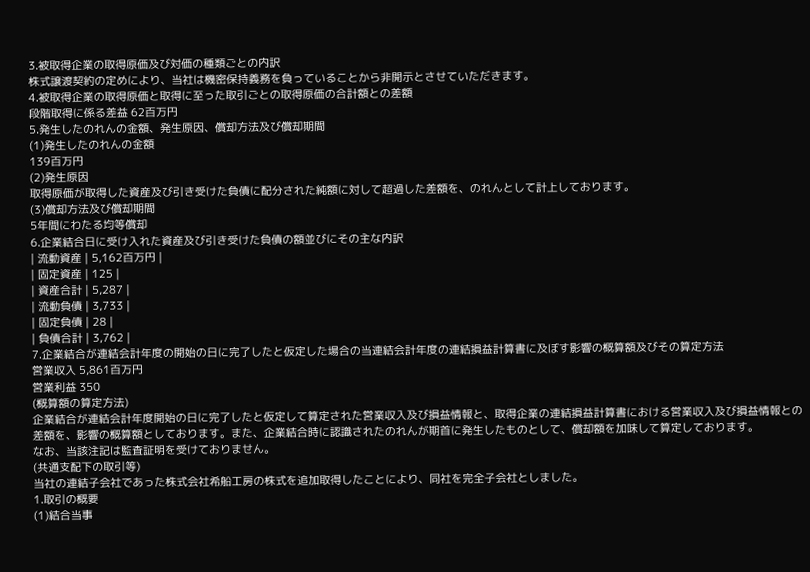3.被取得企業の取得原価及び対価の種類ごとの内訳
株式譲渡契約の定めにより、当社は機密保持義務を負っていることから非開示とさせていただきます。
4.被取得企業の取得原価と取得に至った取引ごとの取得原価の合計額との差額
段階取得に係る差益 62百万円
5.発生したのれんの金額、発生原因、償却方法及び償却期間
(1)発生したのれんの金額
139百万円
(2)発生原因
取得原価が取得した資産及び引き受けた負債に配分された純額に対して超過した差額を、のれんとして計上しております。
(3)償却方法及び償却期間
5年間にわたる均等償却
6.企業結合日に受け入れた資産及び引き受けた負債の額並びにその主な内訳
| 流動資産 | 5,162百万円 |
| 固定資産 | 125 |
| 資産合計 | 5,287 |
| 流動負債 | 3,733 |
| 固定負債 | 28 |
| 負債合計 | 3,762 |
7.企業結合が連結会計年度の開始の日に完了したと仮定した場合の当連結会計年度の連結損益計算書に及ぼす影響の概算額及びその算定方法
営業収入 5,861百万円
営業利益 350
(概算額の算定方法)
企業結合が連結会計年度開始の日に完了したと仮定して算定された営業収入及び損益情報と、取得企業の連結損益計算書における営業収入及び損益情報との差額を、影響の概算額としております。また、企業結合時に認識されたのれんが期首に発生したものとして、償却額を加味して算定しております。
なお、当該注記は監査証明を受けておりません。
(共通支配下の取引等)
当社の連結子会社であった株式会社希船工房の株式を追加取得したことにより、同社を完全子会社としました。
1.取引の概要
(1)結合当事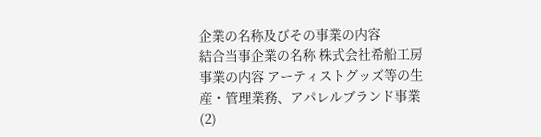企業の名称及びその事業の内容
結合当事企業の名称 株式会社希船工房
事業の内容 アーティストグッズ等の生産・管理業務、アパレルブランド事業
(2)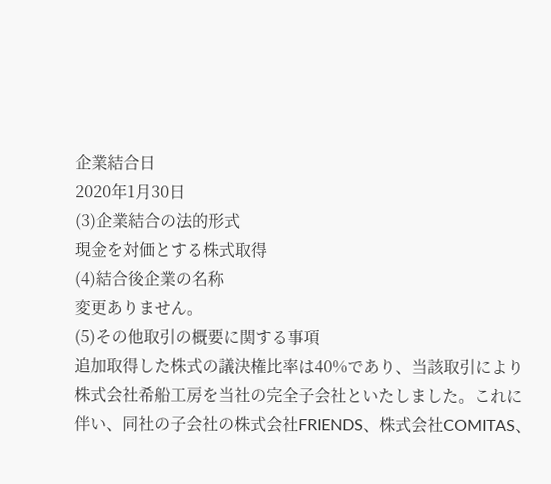企業結合日
2020年1月30日
(3)企業結合の法的形式
現金を対価とする株式取得
(4)結合後企業の名称
変更ありません。
(5)その他取引の概要に関する事項
追加取得した株式の議決権比率は40%であり、当該取引により株式会社希船工房を当社の完全子会社といたしました。これに伴い、同社の子会社の株式会社FRIENDS、株式会社COMITAS、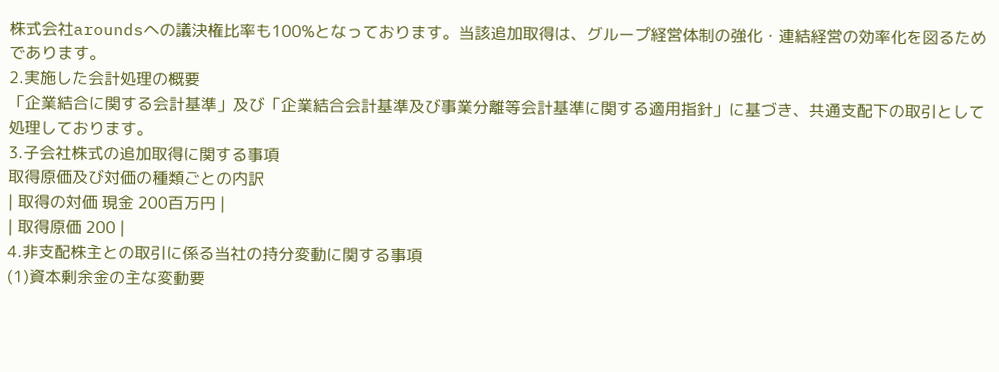株式会社aroundsへの議決権比率も100%となっております。当該追加取得は、グループ経営体制の強化・連結経営の効率化を図るためであります。
2.実施した会計処理の概要
「企業結合に関する会計基準」及び「企業結合会計基準及び事業分離等会計基準に関する適用指針」に基づき、共通支配下の取引として処理しております。
3.子会社株式の追加取得に関する事項
取得原価及び対価の種類ごとの内訳
| 取得の対価 現金 200百万円 |
| 取得原価 200 |
4.非支配株主との取引に係る当社の持分変動に関する事項
(1)資本剰余金の主な変動要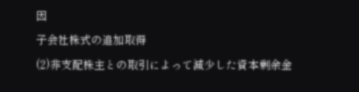因
子会社株式の追加取得
(2)非支配株主との取引によって減少した資本剰余金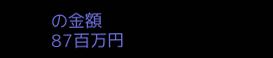の金額
87百万円